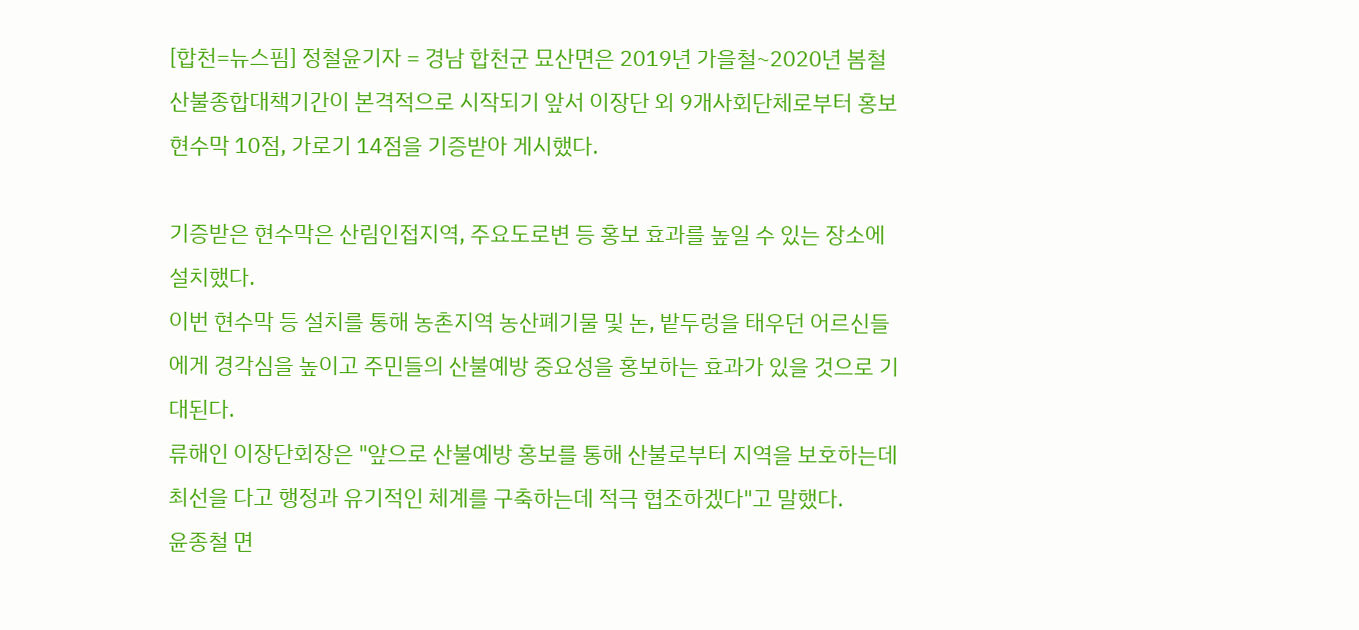[합천=뉴스핌] 정철윤기자 = 경남 합천군 묘산면은 2019년 가을철~2020년 봄철 산불종합대책기간이 본격적으로 시작되기 앞서 이장단 외 9개사회단체로부터 홍보 현수막 10점, 가로기 14점을 기증받아 게시했다.

기증받은 현수막은 산림인접지역, 주요도로변 등 홍보 효과를 높일 수 있는 장소에 설치했다.
이번 현수막 등 설치를 통해 농촌지역 농산폐기물 및 논, 밭두렁을 태우던 어르신들에게 경각심을 높이고 주민들의 산불예방 중요성을 홍보하는 효과가 있을 것으로 기대된다.
류해인 이장단회장은 "앞으로 산불예방 홍보를 통해 산불로부터 지역을 보호하는데 최선을 다고 행정과 유기적인 체계를 구축하는데 적극 협조하겠다"고 말했다.
윤종철 면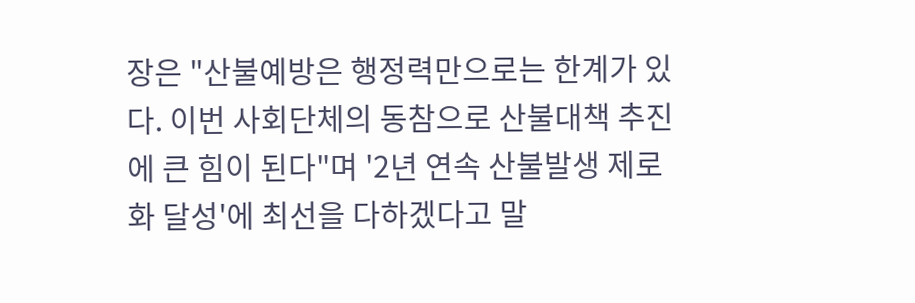장은 "산불예방은 행정력만으로는 한계가 있다. 이번 사회단체의 동참으로 산불대책 추진에 큰 힘이 된다"며 '2년 연속 산불발생 제로화 달성'에 최선을 다하겠다고 말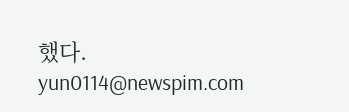했다.
yun0114@newspim.com